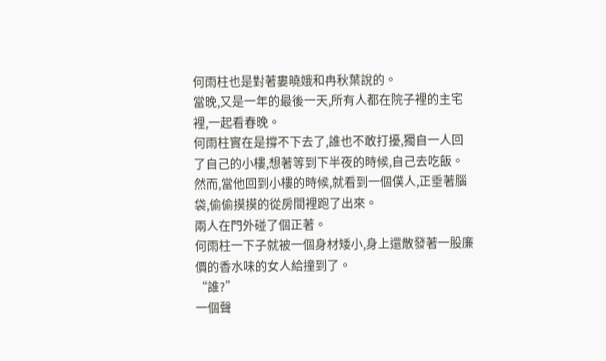何雨柱也是對著婁曉娥和冉秋葉說的。
當晚,又是一年的最後一天,所有人都在院子裡的主宅裡,一起看春晚。
何雨柱實在是撐不下去了,誰也不敢打擾,獨自一人回了自己的小樓,想著等到下半夜的時候,自己去吃飯。
然而,當他回到小樓的時候,就看到一個僕人,正垂著腦袋,偷偷摸摸的從房間裡跑了出來。
兩人在門外碰了個正著。
何雨柱一下子就被一個身材矮小,身上還散發著一股廉價的香水味的女人給撞到了。
“誰?”
一個聲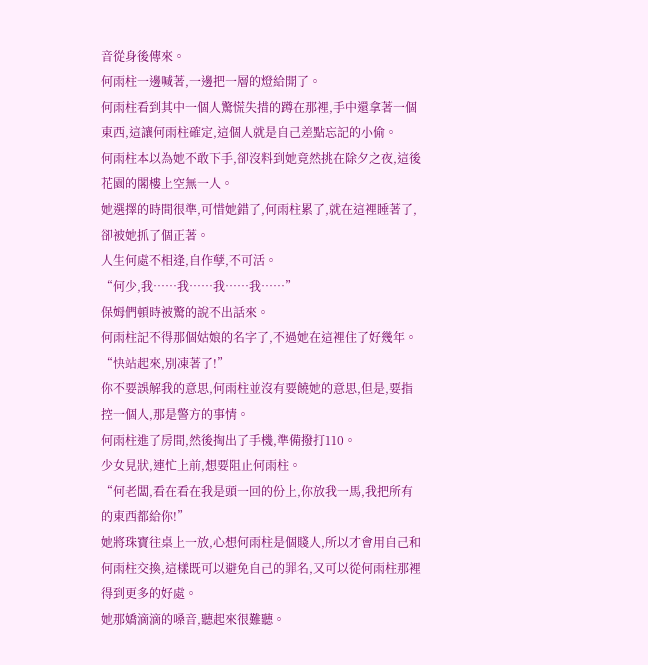音從身後傳來。
何雨柱一邊喊著,一邊把一層的燈給開了。
何雨柱看到其中一個人驚慌失措的蹲在那裡,手中還拿著一個東西,這讓何雨柱確定,這個人就是自己差點忘記的小偷。
何雨柱本以為她不敢下手,卻沒料到她竟然挑在除夕之夜,這後花園的閣樓上空無一人。
她選擇的時間很準,可惜她錯了,何雨柱累了,就在這裡睡著了,卻被她抓了個正著。
人生何處不相逢,自作孽,不可活。
“何少,我……我……我……我……”
保姆們頓時被驚的說不出話來。
何雨柱記不得那個姑娘的名字了,不過她在這裡住了好幾年。
“快站起來,別凍著了!”
你不要誤解我的意思,何雨柱並沒有要饒她的意思,但是,要指控一個人,那是警方的事情。
何雨柱進了房間,然後掏出了手機,準備撥打110。
少女見狀,連忙上前,想要阻止何雨柱。
“何老闆,看在看在我是頭一回的份上,你放我一馬,我把所有的東西都給你!”
她將珠寶往桌上一放,心想何雨柱是個賤人,所以才會用自己和何雨柱交換,這樣既可以避免自己的罪名,又可以從何雨柱那裡得到更多的好處。
她那嬌滴滴的嗓音,聽起來很難聽。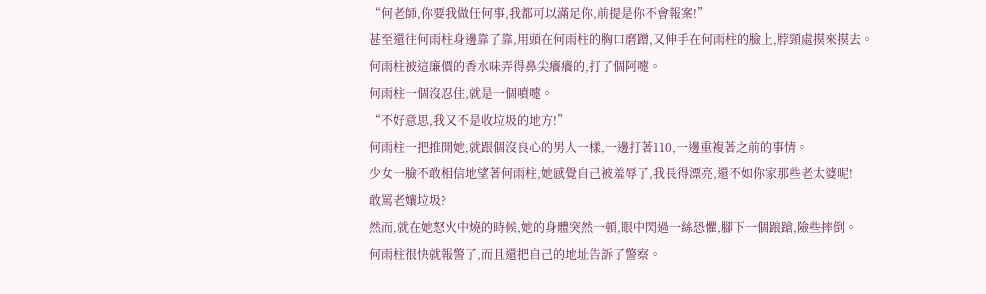“何老師,你要我做任何事,我都可以滿足你,前提是你不會報案!”
甚至還往何雨柱身邊靠了靠,用頭在何雨柱的胸口磨蹭,又伸手在何雨柱的臉上,脖頸處摸來摸去。
何雨柱被這廉價的香水味弄得鼻尖癢癢的,打了個阿嚏。
何雨柱一個沒忍住,就是一個噴嚏。
“不好意思,我又不是收垃圾的地方!”
何雨柱一把推開她,就跟個沒良心的男人一樣,一邊打著110,一邊重複著之前的事情。
少女一臉不敢相信地望著何雨柱,她感覺自己被羞辱了,我長得漂亮,還不如你家那些老太婆呢!
敢罵老孃垃圾?
然而,就在她怒火中燒的時候,她的身體突然一頓,眼中閃過一絲恐懼,腳下一個踉蹌,險些摔倒。
何雨柱很快就報警了,而且還把自己的地址告訴了警察。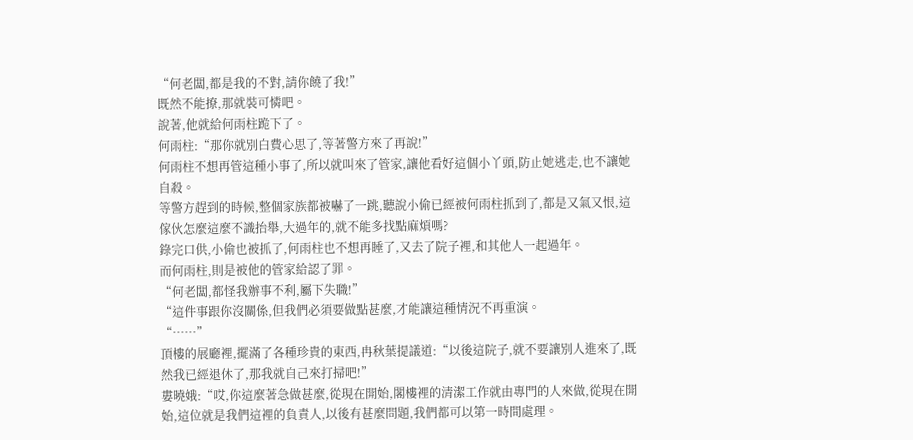“何老闆,都是我的不對,請你饒了我!”
既然不能撩,那就裝可憐吧。
說著,他就給何雨柱跪下了。
何雨柱:“那你就別白費心思了,等著警方來了再說!”
何雨柱不想再管這種小事了,所以就叫來了管家,讓他看好這個小丫頭,防止她逃走,也不讓她自殺。
等警方趕到的時候,整個家族都被嚇了一跳,聽說小偷已經被何雨柱抓到了,都是又氣又恨,這傢伙怎麼這麼不識抬舉,大過年的,就不能多找點麻煩嗎?
錄完口供,小偷也被抓了,何雨柱也不想再睡了,又去了院子裡,和其他人一起過年。
而何雨柱,則是被他的管家給認了罪。
“何老闆,都怪我辦事不利,屬下失職!”
“這件事跟你沒關係,但我們必須要做點甚麼,才能讓這種情況不再重演。
“……”
頂樓的展廳裡,擺滿了各種珍貴的東西,冉秋葉提議道:“以後這院子,就不要讓別人進來了,既然我已經退休了,那我就自己來打掃吧!”
婁曉娥:“哎,你這麼著急做甚麼,從現在開始,閣樓裡的清潔工作就由專門的人來做,從現在開始,這位就是我們這裡的負責人,以後有甚麼問題,我們都可以第一時間處理。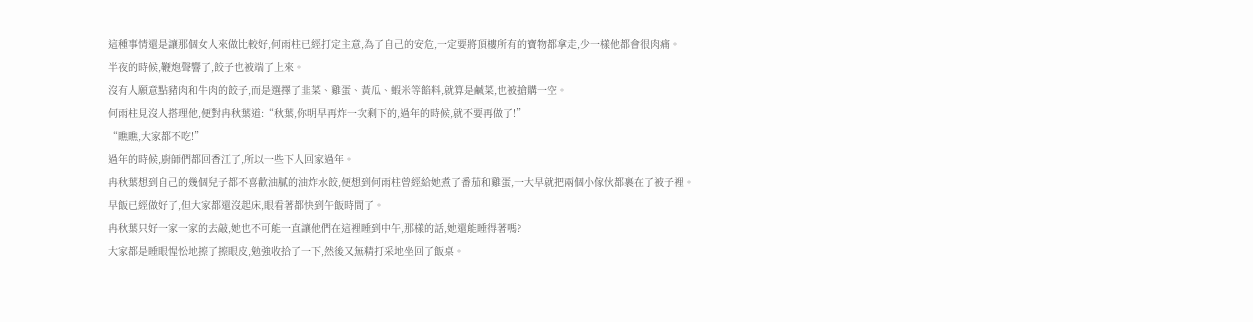這種事情還是讓那個女人來做比較好,何雨柱已經打定主意,為了自己的安危,一定要將頂樓所有的寶物都拿走,少一樣他都會很肉痛。
半夜的時候,鞭炮聲響了,餃子也被端了上來。
沒有人願意點豬肉和牛肉的餃子,而是選擇了韭菜、雞蛋、黃瓜、蝦米等餡料,就算是鹹菜,也被搶購一空。
何雨柱見沒人搭理他,便對冉秋葉道:“秋葉,你明早再炸一次剩下的,過年的時候,就不要再做了!”
“瞧瞧,大家都不吃!”
過年的時候,廚師們都回香江了,所以一些下人回家過年。
冉秋葉想到自己的幾個兒子都不喜歡油膩的油炸水餃,便想到何雨柱曾經給她煮了番茄和雞蛋,一大早就把兩個小傢伙都裹在了被子裡。
早飯已經做好了,但大家都還沒起床,眼看著都快到午飯時間了。
冉秋葉只好一家一家的去敲,她也不可能一直讓他們在這裡睡到中午,那樣的話,她還能睡得著嗎?
大家都是睡眼惺忪地擦了擦眼皮,勉強收拾了一下,然後又無精打采地坐回了飯桌。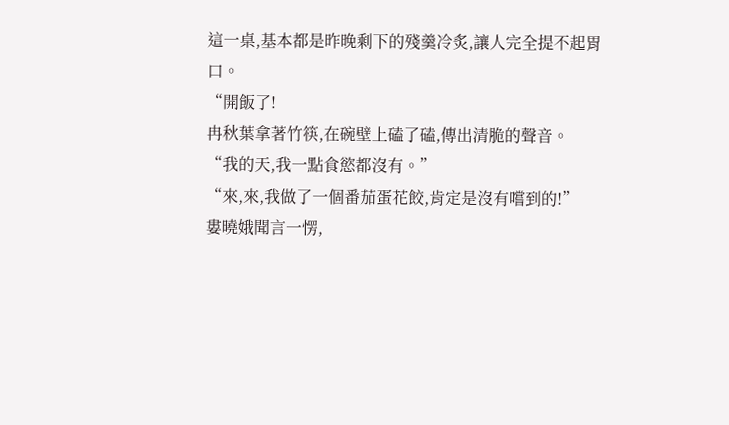這一桌,基本都是昨晚剩下的殘羹冷炙,讓人完全提不起胃口。
“開飯了!
冉秋葉拿著竹筷,在碗壁上磕了磕,傳出清脆的聲音。
“我的天,我一點食慾都沒有。”
“來,來,我做了一個番茄蛋花餃,肯定是沒有嚐到的!”
婁曉娥聞言一愣,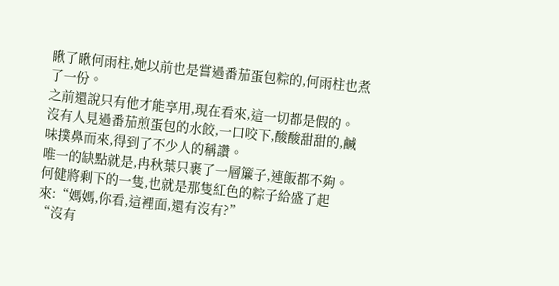瞅了瞅何雨柱,她以前也是嘗過番茄蛋包粽的,何雨柱也煮了一份。
之前還說只有他才能享用,現在看來,這一切都是假的。
沒有人見過番茄煎蛋包的水餃,一口咬下,酸酸甜甜的,鹹味撲鼻而來,得到了不少人的稱讚。
唯一的缺點就是,冉秋葉只裹了一層簾子,連飯都不夠。
何健將剩下的一隻,也就是那隻紅色的粽子給盛了起來:“媽媽,你看,這裡面,還有沒有?”
“沒有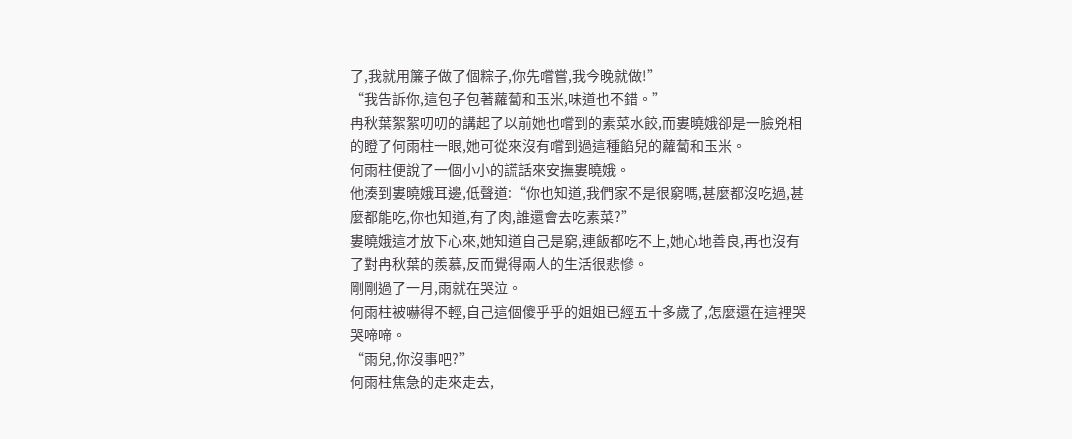了,我就用簾子做了個粽子,你先嚐嘗,我今晚就做!”
“我告訴你,這包子包著蘿蔔和玉米,味道也不錯。”
冉秋葉絮絮叨叨的講起了以前她也嚐到的素菜水餃,而婁曉娥卻是一臉兇相的瞪了何雨柱一眼,她可從來沒有嚐到過這種餡兒的蘿蔔和玉米。
何雨柱便說了一個小小的謊話來安撫婁曉娥。
他湊到婁曉娥耳邊,低聲道:“你也知道,我們家不是很窮嗎,甚麼都沒吃過,甚麼都能吃,你也知道,有了肉,誰還會去吃素菜?”
婁曉娥這才放下心來,她知道自己是窮,連飯都吃不上,她心地善良,再也沒有了對冉秋葉的羨慕,反而覺得兩人的生活很悲慘。
剛剛過了一月,雨就在哭泣。
何雨柱被嚇得不輕,自己這個傻乎乎的姐姐已經五十多歲了,怎麼還在這裡哭哭啼啼。
“雨兒,你沒事吧?”
何雨柱焦急的走來走去,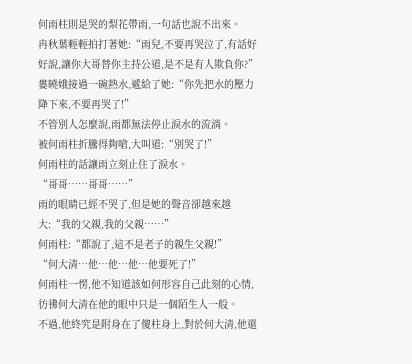何雨柱則是哭的梨花帶雨,一句話也說不出來。
冉秋葉輕輕拍打著她:“雨兒,不要再哭泣了,有話好好說,讓你大哥替你主持公道,是不是有人欺負你?”
婁曉娥接過一碗熱水,遞給了她:“你先把水的壓力降下來,不要再哭了!”
不管別人怎麼說,雨都無法停止淚水的流淌。
被何雨柱折騰得夠嗆,大叫道:“別哭了!”
何雨柱的話讓雨立刻止住了淚水。
“哥哥……哥哥……”
雨的眼睛已經不哭了,但是她的聲音卻越來越大:“我的父親,我的父親……”
何雨柱:“都說了,這不是老子的親生父親!”
“何大清…他…他…他…他要死了!”
何雨柱一愣,他不知道該如何形容自己此刻的心情,彷彿何大清在他的眼中只是一個陌生人一般。
不過,他終究是附身在了傻柱身上,對於何大清,他還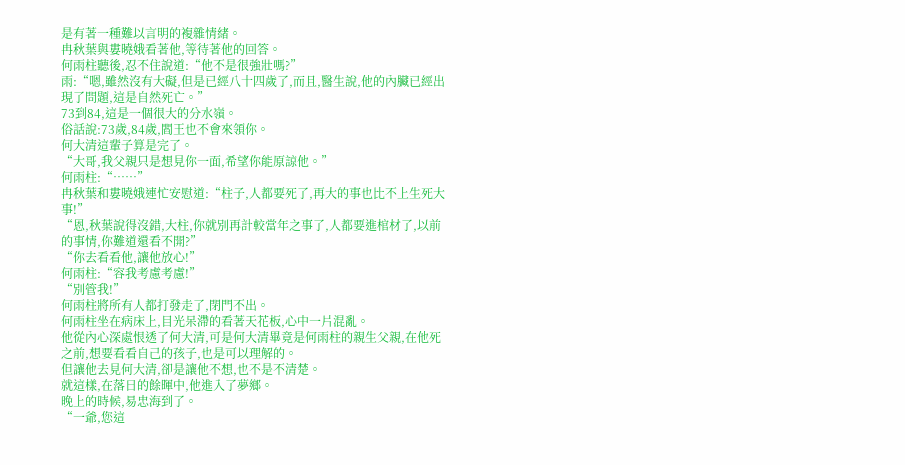是有著一種難以言明的複雜情緒。
冉秋葉與婁曉娥看著他,等待著他的回答。
何雨柱聽後,忍不住說道:“他不是很強壯嗎?”
雨:“嗯,雖然沒有大礙,但是已經八十四歲了,而且,醫生說,他的內臟已經出現了問題,這是自然死亡。”
73到84,這是一個很大的分水嶺。
俗話說:73歲,84歲,閻王也不會來領你。
何大清這輩子算是完了。
“大哥,我父親只是想見你一面,希望你能原諒他。”
何雨柱:“……”
冉秋葉和婁曉娥連忙安慰道:“柱子,人都要死了,再大的事也比不上生死大事!”
“恩,秋葉說得沒錯,大柱,你就別再計較當年之事了,人都要進棺材了,以前的事情,你難道還看不開?”
“你去看看他,讓他放心!”
何雨柱:“容我考慮考慮!”
“別管我!”
何雨柱將所有人都打發走了,閉門不出。
何雨柱坐在病床上,目光呆滯的看著天花板,心中一片混亂。
他從內心深處恨透了何大清,可是何大清畢竟是何雨柱的親生父親,在他死之前,想要看看自己的孩子,也是可以理解的。
但讓他去見何大清,卻是讓他不想,也不是不清楚。
就這樣,在落日的餘暉中,他進入了夢鄉。
晚上的時候,易忠海到了。
“一爺,您這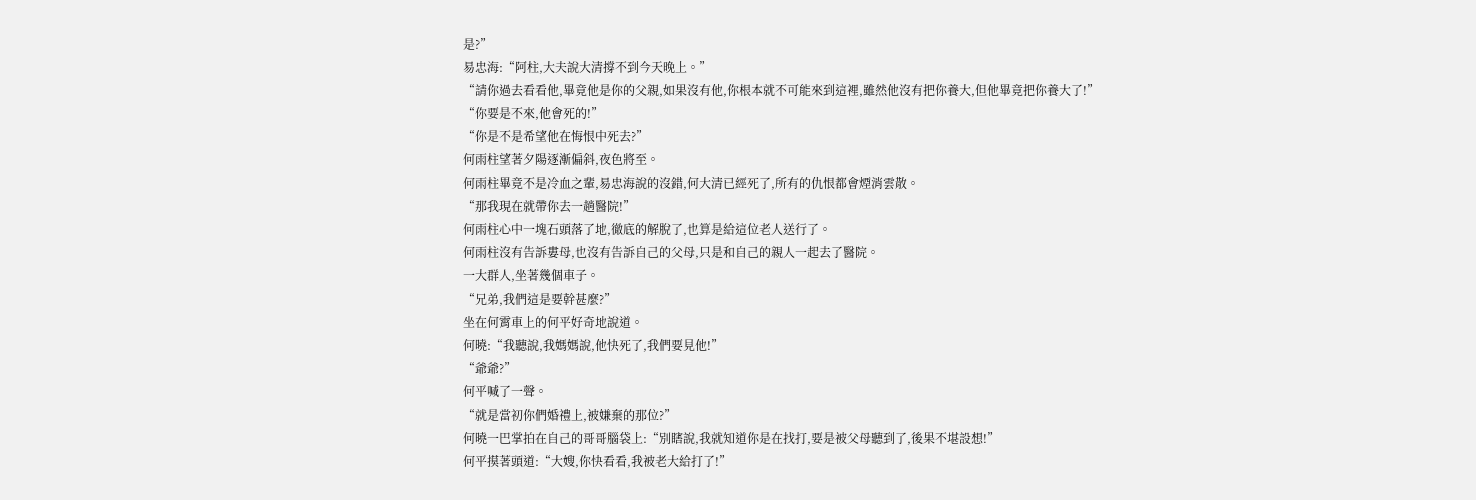是?”
易忠海:“阿柱,大夫說大清撐不到今天晚上。”
“請你過去看看他,畢竟他是你的父親,如果沒有他,你根本就不可能來到這裡,雖然他沒有把你養大,但他畢竟把你養大了!”
“你要是不來,他會死的!”
“你是不是希望他在悔恨中死去?”
何雨柱望著夕陽逐漸偏斜,夜色將至。
何雨柱畢竟不是冷血之輩,易忠海說的沒錯,何大清已經死了,所有的仇恨都會煙消雲散。
“那我現在就帶你去一趟醫院!”
何雨柱心中一塊石頭落了地,徹底的解脫了,也算是給這位老人送行了。
何雨柱沒有告訴婁母,也沒有告訴自己的父母,只是和自己的親人一起去了醫院。
一大群人,坐著幾個車子。
“兄弟,我們這是要幹甚麼?”
坐在何霄車上的何平好奇地說道。
何曉:“我聽說,我媽媽說,他快死了,我們要見他!”
“爺爺?”
何平喊了一聲。
“就是當初你們婚禮上,被嫌棄的那位?”
何曉一巴掌拍在自己的哥哥腦袋上:“別瞎說,我就知道你是在找打,要是被父母聽到了,後果不堪設想!”
何平摸著頭道:“大嫂,你快看看,我被老大給打了!”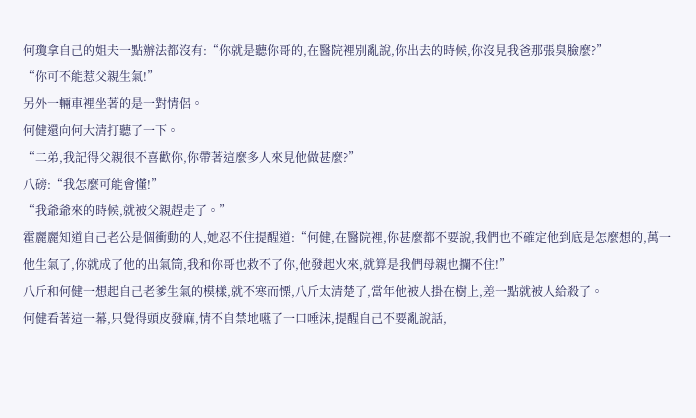何瓊拿自己的姐夫一點辦法都沒有:“你就是聽你哥的,在醫院裡別亂說,你出去的時候,你沒見我爸那張臭臉麼?”
“你可不能惹父親生氣!”
另外一輛車裡坐著的是一對情侶。
何健還向何大清打聽了一下。
“二弟,我記得父親很不喜歡你,你帶著這麼多人來見他做甚麼?”
八磅:“我怎麼可能會懂!”
“我爺爺來的時候,就被父親趕走了。”
霍麗麗知道自己老公是個衝動的人,她忍不住提醒道:“何健,在醫院裡,你甚麼都不要說,我們也不確定他到底是怎麼想的,萬一他生氣了,你就成了他的出氣筒,我和你哥也救不了你,他發起火來,就算是我們母親也攔不住!”
八斤和何健一想起自己老爹生氣的模樣,就不寒而慄,八斤太清楚了,當年他被人掛在樹上,差一點就被人給殺了。
何健看著這一幕,只覺得頭皮發麻,情不自禁地嚥了一口唾沫,提醒自己不要亂說話,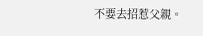不要去招惹父親。